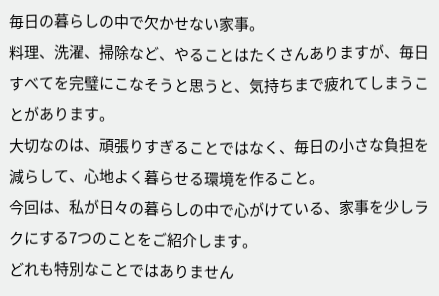毎日の暮らしの中で欠かせない家事。
料理、洗濯、掃除など、やることはたくさんありますが、毎日すべてを完璧にこなそうと思うと、気持ちまで疲れてしまうことがあります。
大切なのは、頑張りすぎることではなく、毎日の小さな負担を減らして、心地よく暮らせる環境を作ること。
今回は、私が日々の暮らしの中で心がけている、家事を少しラクにする7つのことをご紹介します。
どれも特別なことではありません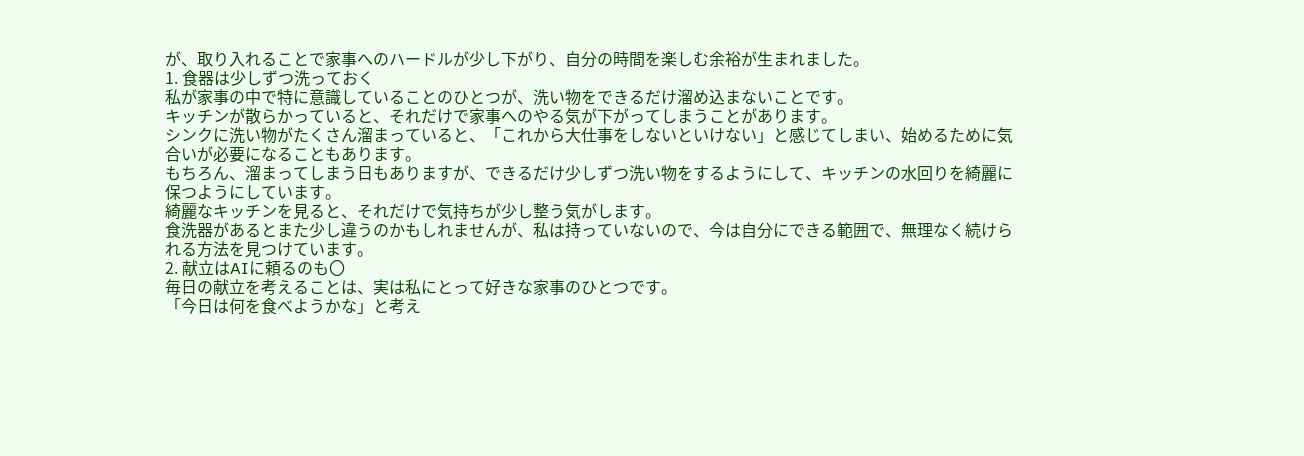が、取り入れることで家事へのハードルが少し下がり、自分の時間を楽しむ余裕が生まれました。
1. 食器は少しずつ洗っておく
私が家事の中で特に意識していることのひとつが、洗い物をできるだけ溜め込まないことです。
キッチンが散らかっていると、それだけで家事へのやる気が下がってしまうことがあります。
シンクに洗い物がたくさん溜まっていると、「これから大仕事をしないといけない」と感じてしまい、始めるために気合いが必要になることもあります。
もちろん、溜まってしまう日もありますが、できるだけ少しずつ洗い物をするようにして、キッチンの水回りを綺麗に保つようにしています。
綺麗なキッチンを見ると、それだけで気持ちが少し整う気がします。
食洗器があるとまた少し違うのかもしれませんが、私は持っていないので、今は自分にできる範囲で、無理なく続けられる方法を見つけています。
2. 献立はAIに頼るのも〇
毎日の献立を考えることは、実は私にとって好きな家事のひとつです。
「今日は何を食べようかな」と考え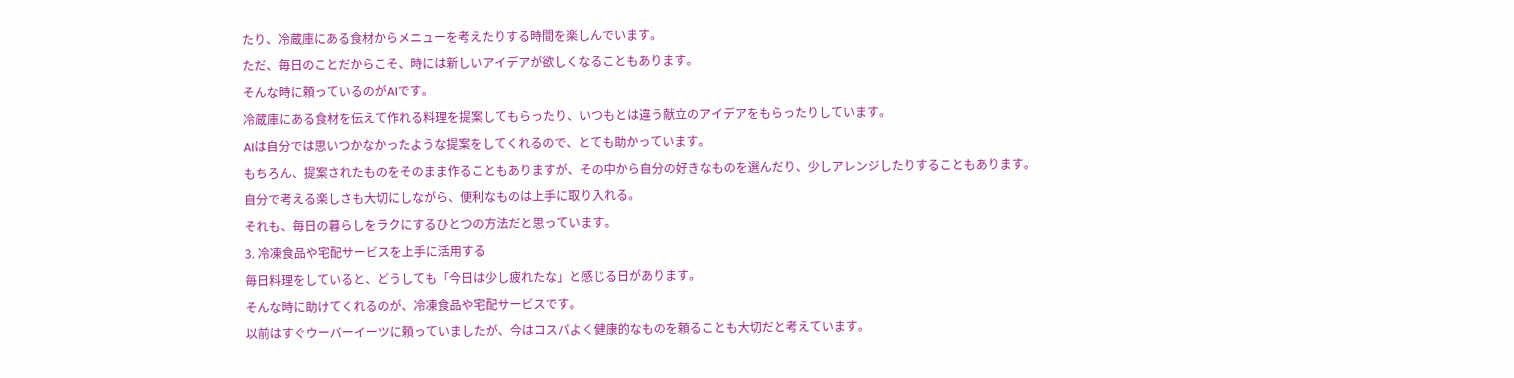たり、冷蔵庫にある食材からメニューを考えたりする時間を楽しんでいます。
ただ、毎日のことだからこそ、時には新しいアイデアが欲しくなることもあります。
そんな時に頼っているのがAIです。
冷蔵庫にある食材を伝えて作れる料理を提案してもらったり、いつもとは違う献立のアイデアをもらったりしています。
AIは自分では思いつかなかったような提案をしてくれるので、とても助かっています。
もちろん、提案されたものをそのまま作ることもありますが、その中から自分の好きなものを選んだり、少しアレンジしたりすることもあります。
自分で考える楽しさも大切にしながら、便利なものは上手に取り入れる。
それも、毎日の暮らしをラクにするひとつの方法だと思っています。
3. 冷凍食品や宅配サービスを上手に活用する
毎日料理をしていると、どうしても「今日は少し疲れたな」と感じる日があります。
そんな時に助けてくれるのが、冷凍食品や宅配サービスです。
以前はすぐウーバーイーツに頼っていましたが、今はコスパよく健康的なものを頼ることも大切だと考えています。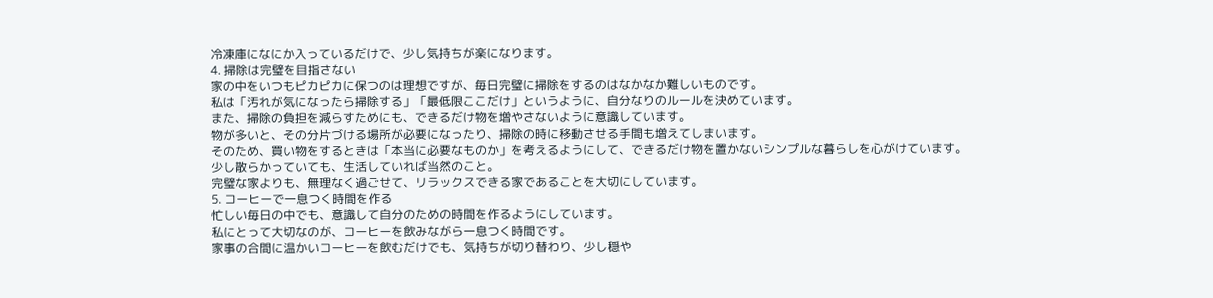冷凍庫になにか入っているだけで、少し気持ちが楽になります。
4. 掃除は完璧を目指さない
家の中をいつもピカピカに保つのは理想ですが、毎日完璧に掃除をするのはなかなか難しいものです。
私は「汚れが気になったら掃除する」「最低限ここだけ」というように、自分なりのルールを決めています。
また、掃除の負担を減らすためにも、できるだけ物を増やさないように意識しています。
物が多いと、その分片づける場所が必要になったり、掃除の時に移動させる手間も増えてしまいます。
そのため、買い物をするときは「本当に必要なものか」を考えるようにして、できるだけ物を置かないシンプルな暮らしを心がけています。
少し散らかっていても、生活していれば当然のこと。
完璧な家よりも、無理なく過ごせて、リラックスできる家であることを大切にしています。
5. コーヒーで一息つく時間を作る
忙しい毎日の中でも、意識して自分のための時間を作るようにしています。
私にとって大切なのが、コーヒーを飲みながら一息つく時間です。
家事の合間に温かいコーヒーを飲むだけでも、気持ちが切り替わり、少し穏や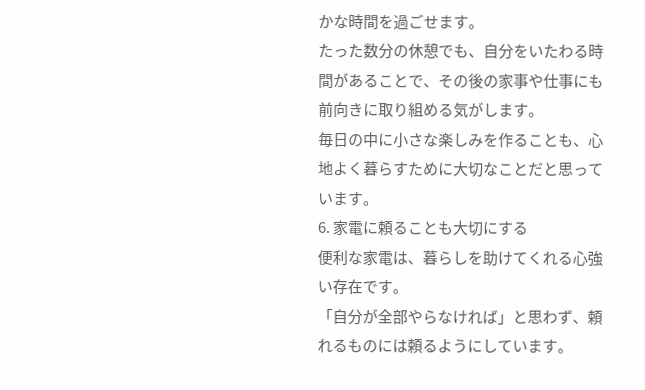かな時間を過ごせます。
たった数分の休憩でも、自分をいたわる時間があることで、その後の家事や仕事にも前向きに取り組める気がします。
毎日の中に小さな楽しみを作ることも、心地よく暮らすために大切なことだと思っています。
6. 家電に頼ることも大切にする
便利な家電は、暮らしを助けてくれる心強い存在です。
「自分が全部やらなければ」と思わず、頼れるものには頼るようにしています。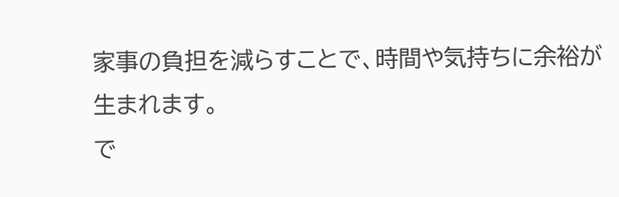家事の負担を減らすことで、時間や気持ちに余裕が生まれます。
で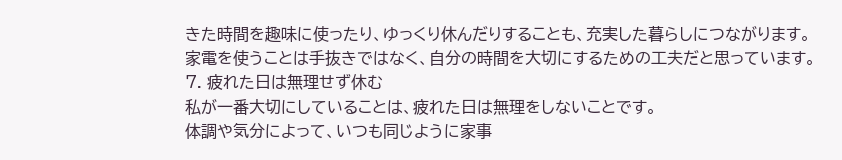きた時間を趣味に使ったり、ゆっくり休んだりすることも、充実した暮らしにつながります。
家電を使うことは手抜きではなく、自分の時間を大切にするための工夫だと思っています。
7. 疲れた日は無理せず休む
私が一番大切にしていることは、疲れた日は無理をしないことです。
体調や気分によって、いつも同じように家事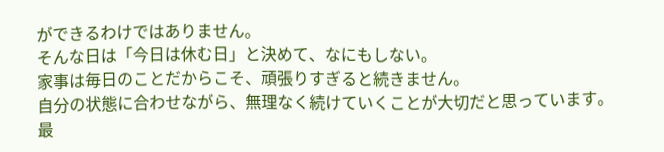ができるわけではありません。
そんな日は「今日は休む日」と決めて、なにもしない。
家事は毎日のことだからこそ、頑張りすぎると続きません。
自分の状態に合わせながら、無理なく続けていくことが大切だと思っています。
最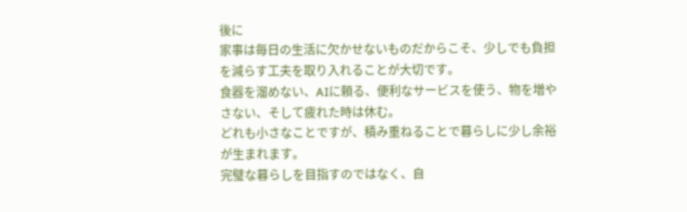後に
家事は毎日の生活に欠かせないものだからこそ、少しでも負担を減らす工夫を取り入れることが大切です。
食器を溜めない、AIに頼る、便利なサービスを使う、物を増やさない、そして疲れた時は休む。
どれも小さなことですが、積み重ねることで暮らしに少し余裕が生まれます。
完璧な暮らしを目指すのではなく、自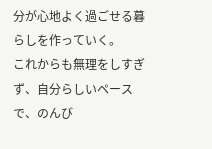分が心地よく過ごせる暮らしを作っていく。
これからも無理をしすぎず、自分らしいペースで、のんび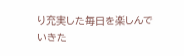り充実した毎日を楽しんでいきた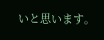いと思います。